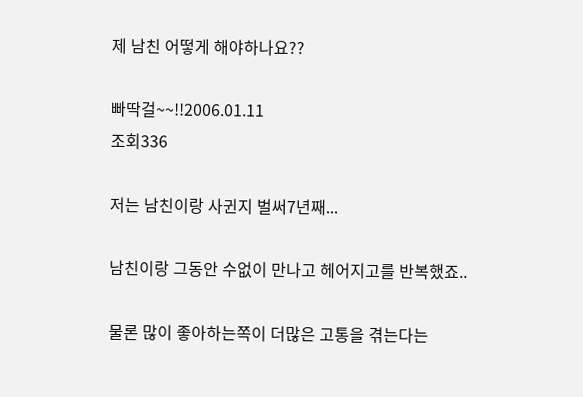제 남친 어떻게 해야하나요??

빠딱걸~~!!2006.01.11
조회336

저는 남친이랑 사귄지 벌써7년째...

남친이랑 그동안 수없이 만나고 헤어지고를 반복했죠..

물론 많이 좋아하는쪽이 더많은 고통을 겪는다는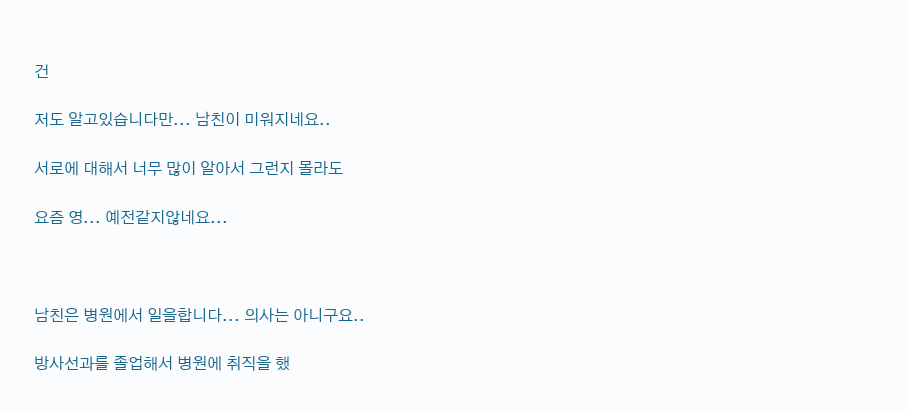건

저도 알고있습니다만... 남친이 미워지네요..

서로에 대해서 너무 많이 알아서 그런지 몰라도

요즘 영... 예전같지않네요...



남친은 병원에서 일을합니다... 의사는 아니구요..

방사선과를 졸업해서 병원에 취직을 했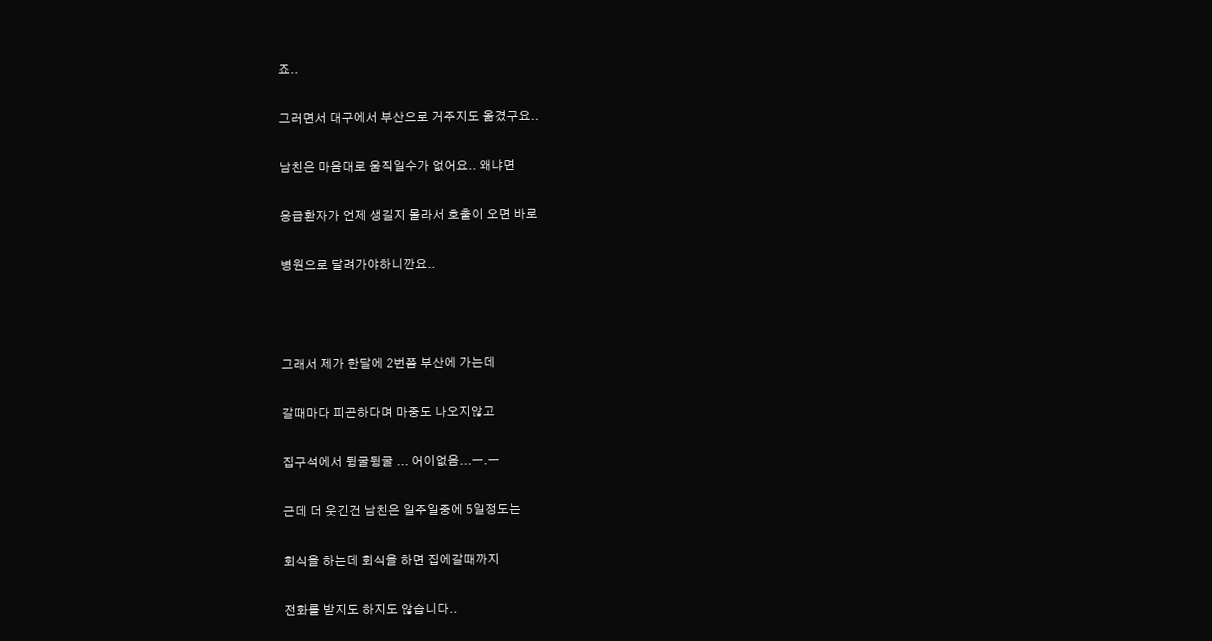죠..

그러면서 대구에서 부산으로 거주지도 옮겼구요..

남친은 마음대로 움직일수가 없어요.. 왜냐면

응급환자가 언제 생길지 몰라서 호출이 오면 바로

병원으로 달려가야하니깐요..



그래서 제가 한달에 2번쯤 부산에 가는데

갈때마다 피곤하다며 마중도 나오지않고

집구석에서 뒹굴뒹굴 ... 어이없음...ㅡ.ㅡ

근데 더 웃긴건 남친은 일주일중에 5일정도는

회식을 하는데 회식을 하면 집에갈때까지

전화를 받지도 하지도 않습니다..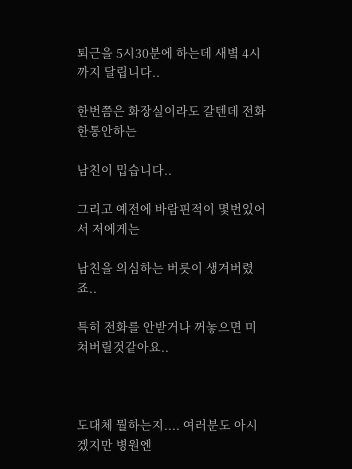퇴근을 5시30분에 하는데 새볔 4시까지 달립니다..

한번쯤은 화장실이라도 갈텐데 전화한통안하는

남친이 밉습니다..

그리고 예전에 바람핀적이 몇번있어서 저에게는

남친을 의심하는 버릇이 생겨버렸죠..

특히 전화를 안받거나 꺼놓으면 미쳐버릴것같아요..



도대체 뭘하는지.... 여러분도 아시겠지만 병원엔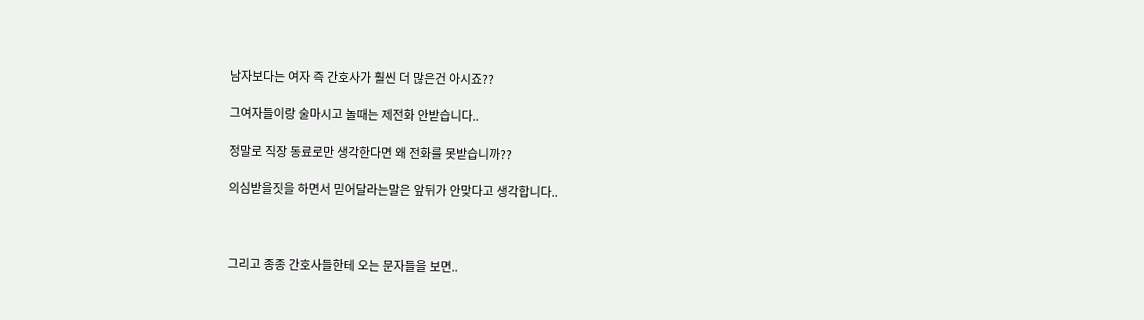남자보다는 여자 즉 간호사가 훨씬 더 많은건 아시죠??

그여자들이랑 술마시고 놀때는 제전화 안받습니다..

정말로 직장 동료로만 생각한다면 왜 전화를 못받습니까??

의심받을짓을 하면서 믿어달라는말은 앞뒤가 안맞다고 생각합니다..



그리고 종종 간호사들한테 오는 문자들을 보면..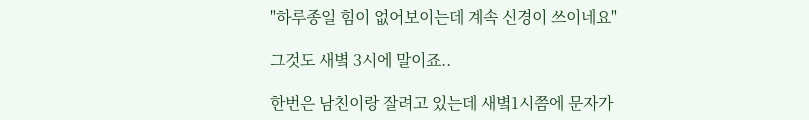"하루종일 힘이 없어보이는데 계속 신경이 쓰이네요"

그것도 새볔 3시에 말이죠..

한번은 남친이랑 잘려고 있는데 새볔1시쯤에 문자가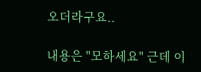오더라구요..

내용은 "모하세요" 근데 이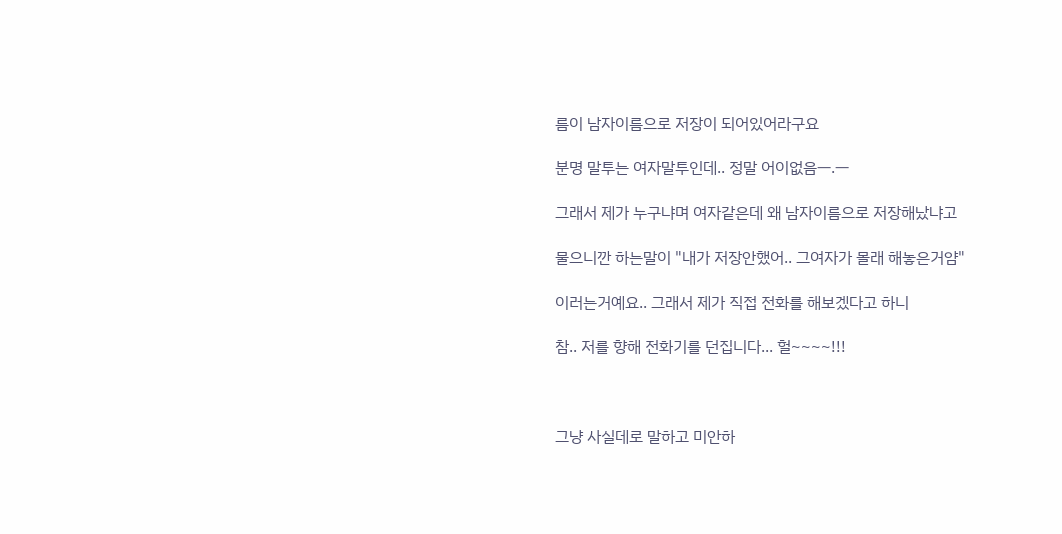름이 남자이름으로 저장이 되어있어라구요

분명 말투는 여자말투인데.. 정말 어이없음ㅡ.ㅡ

그래서 제가 누구냐며 여자같은데 왜 남자이름으로 저장해났냐고

물으니깐 하는말이 "내가 저장안했어.. 그여자가 몰래 해놓은거얌"

이러는거예요.. 그래서 제가 직접 전화를 해보겠다고 하니

참.. 저를 향해 전화기를 던집니다... 헐~~~~!!!



그냥 사실데로 말하고 미안하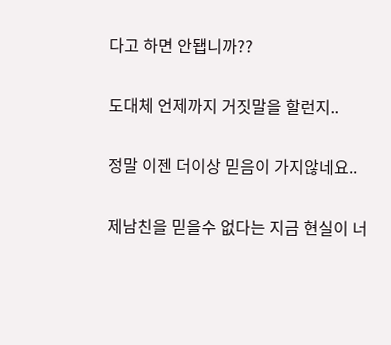다고 하면 안됍니까??

도대체 언제까지 거짓말을 할런지..

정말 이젠 더이상 믿음이 가지않네요..

제남친을 믿을수 없다는 지금 현실이 너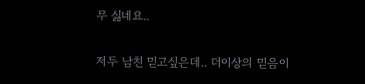무 싫네요..

저두 남친 믿고싶은데.. 더이상의 믿음이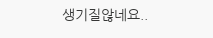생기질않네요..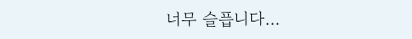너무 슬픕니다...